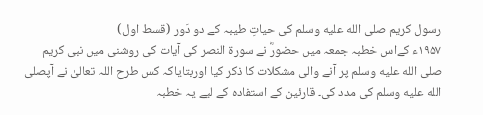رسول کریم صلى الله عليه وسلم کی حیاتِ طیبہ کے دو دَور (قسط اول)
۱۹۵۷ء کےاس خطبہ جمعہ میں حضورؓ نے سورۃ النصر کی آیات کی روشنی میں نبی کریم صلى الله عليه وسلم پر آنے والی مشکلات کا ذکر کیا اوربتایاکہ کس طرح اللہ تعالیٰ نے آپصلى الله عليه وسلم کی مدد کی۔ قارئین کے استفادہ کے لیے یہ خطبہ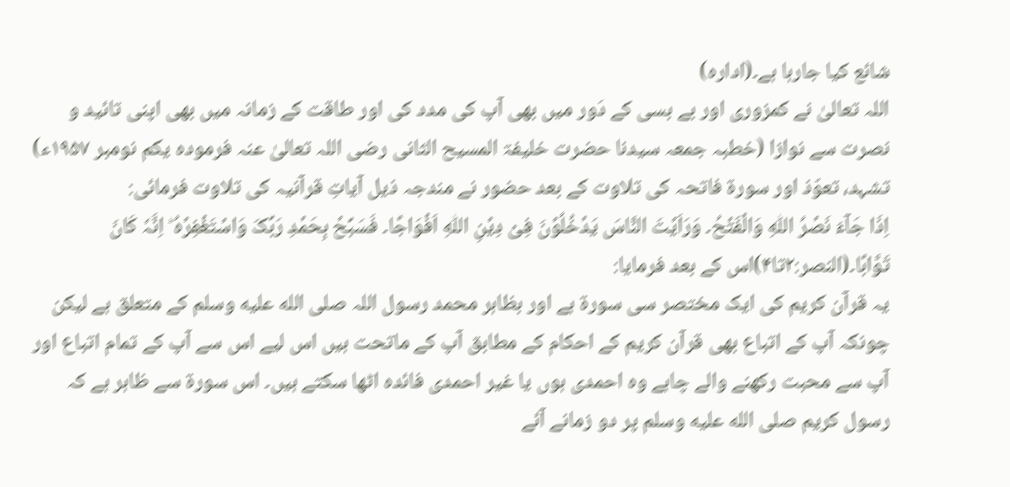شائع کیا جارہا ہے۔(ادارہ)
اللہ تعالیٰ نے کمزوری اور بے بسی کے دَور میں بھی آپ کی مدد کی اور طاقت کے زمانہ میں بھی اپنی تائید و نصرت سے نوازا (خطبہ جمعہ سیدنا حضرت خلیفۃ المسیح الثانی رضی اللہ تعالیٰ عنہ فرموده یکم نومبر ۱۹۵۷ء)
تشہد، تعوّذ اور سورۃ فاتحہ کی تلاوت کے بعد حضور نے مندجہ ذیل آیاتِ قرآنیہ کی تلاوت فرمائی:
اِذَا جَآءَ نَصۡرُ اللّٰہِ وَالۡفَتۡحُ۔ وَرَاَیۡتَ النَّاسَ یَدۡخُلُوۡنَ فِیۡ دِیۡنِ اللّٰہِ اَفۡوَاجًا۔ فَسَبِّحۡ بِحَمۡدِ رَبِّکَ وَاسۡتَغۡفِرۡہُ ؕ اِنَّہٗ کَانَ تَوَّابًا۔(النصر:۲تا۴)اس کے بعد فرمایا:
یہ قرآن کریم کی ایک مختصر سی سورۃ ہے اور بظاہر محمد رسول اللہ صلى الله عليه وسلم کے متعلق ہے لیکن چونکہ آپ کے اتباع بھی قرآن کریم کے احکام کے مطابق آپ کے ماتحت ہیں اس لیے اس سے آپ کے تمام اتباع اور آپ سے محبت رکھنے والے چاہے وہ احمدی ہوں یا غیر احمدی فائدہ اٹھا سکتے ہیں۔ اس سورۃ سے ظاہر ہے کہ رسول کریم صلى الله عليه وسلم پر دو زمانے آئے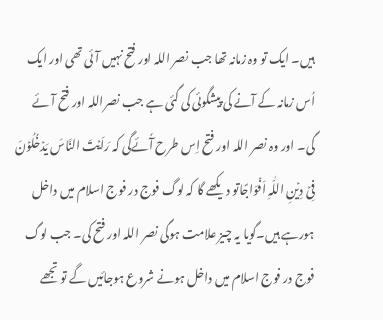ہیں۔ ایک تو وہ زمانہ تھا جب نصر اللہ اور فتح نہیں آئی تھی اور ایک اُس زمانہ کے آنے کی پیشگوئی کی گئی ہے جب نصراللہ اور فتح آئے گی۔ اور وہ نصر اللہ اور فتح اِس طرح آٗئےگی کہ رَاَیۡتَ النَّاسَ یَدۡخُلُوۡنَ فِیۡ دِیۡنِ اللّٰہِ اَفۡوَاجًاتو دیکھے گا کہ لوگ فوج در فوج اسلام میں داخل ہورہے ہیں۔گویا یہ چیز علامت ہوگی نصر اللہ اور فتح کی۔ جب لوگ فوج در فوج اسلام میں داخل ہونے شروع ہوجائیں گے تو تجھے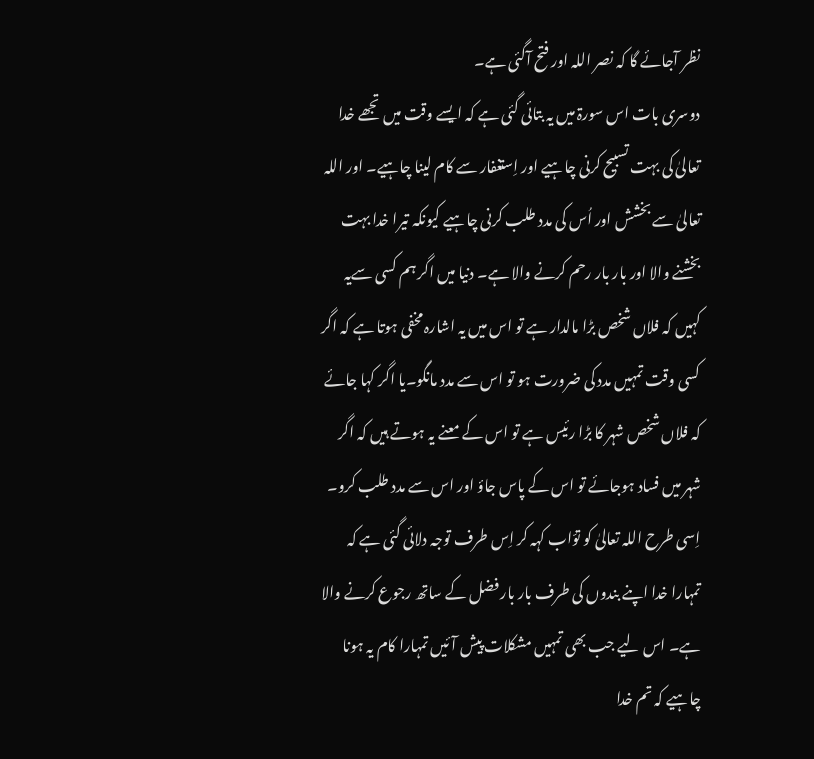نظر آجائے گا کہ نصر اللہ اور فتح آگئی ہے۔
دوسری بات اس سورۃ میں یہ بتائی گئی ہے کہ ایسے وقت میں تجھے خدا تعالیٰ کی بہت تسبیح کرنی چاہیے اور اِستغفار سے کام لینا چاہیے۔ اور اللہ تعالیٰ سے بخشش اور اُس کی مدد طلب کرنی چاہیے کیونکہ تیرا خدا بہت بخشنے والا اور بار بار رحم کرنے والا ہے۔ دنیا میں اگر ہم کسی سےیہ کہیں کہ فلاں شخص بڑا مالدار ہے تو اس میں یہ اشارہ مخفی ہوتا ہے کہ اگر کسی وقت تمہیں مدد کی ضرورت ہو تو اس سے مدد مانگو۔یا اگر کہا جائے کہ فلاں شخص شہر کا بڑا رئیس ہے تو اس کے معنے یہ ہوتے ہیں کہ اگر شہر میں فساد ہوجائے تو اس کے پاس جاؤ اور اس سے مدد طلب کرو۔ اِسی طرح اللہ تعالیٰ کو توّاب کہہ کر اِس طرف توجہ دلائی گئی ہے کہ تمہارا خدا اپنے بندوں کی طرف بار بار فضل کے ساتھ رجوع کرنے والا ہے۔ اس لیے جب بھی تمہیں مشکلات پیش آئیں تمہارا کام یہ ہونا چاہیے کہ تم خدا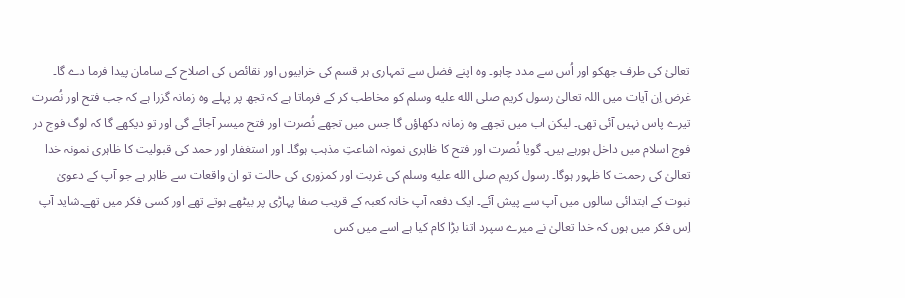تعالیٰ کی طرف جھکو اور اُس سے مدد چاہو۔ وہ اپنے فضل سے تمہاری ہر قسم کی خرابیوں اور نقائص کی اصلاح کے سامان پیدا فرما دے گا۔
غرض اِن آیات میں اللہ تعالیٰ رسول کریم صلى الله عليه وسلم کو مخاطب کر کے فرماتا ہے کہ تجھ پر پہلے وہ زمانہ گزرا ہے کہ جب فتح اور نُصرت تیرے پاس نہیں آئی تھی۔ لیکن اب میں تجھے وہ زمانہ دکھاؤں گا جس میں تجھے نُصرت اور فتح میسر آجائے گی اور تو دیکھے گا کہ لوگ فوج در فوج اسلام میں داخل ہورہے ہیں۔ گویا نُصرت اور فتح کا ظاہری نمونہ اشاعتِ مذہب ہوگا۔ اور استغفار اور حمد کی قبولیت کا ظاہری نمونہ خدا تعالیٰ کی رحمت کا ظہور ہوگا۔ رسول کریم صلى الله عليه وسلم کی غربت اور کمزوری کی حالت تو ان واقعات سے ظاہر ہے جو آپ کے دعویٰ نبوت کے ابتدائی سالوں میں آپ سے پیش آئے۔ ایک دفعہ آپ خانہ کعبہ کے قریب صفا پہاڑی پر بیٹھے ہوتے تھے اور کسی فکر میں تھے۔شاید آپ اِس فکر میں ہوں کہ خدا تعالیٰ نے میرے سپرد اتنا بڑا کام کیا ہے اسے میں کس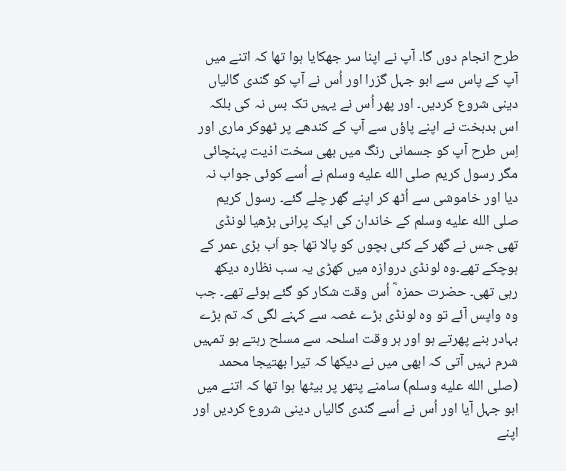طرح انجام دوں گا۔ آپ نے اپنا سر جھکایا ہوا تھا کہ اتنے میں آپ کے پاس سے ابو جہل گزرا اور اُس نے آپ کو گندی گالیاں دینی شروع کردیں۔ اور پھر اُس نے یہیں تک بس نہ کی بلکہ اس بدبخت نے اپنے پاؤں سے آپ کے کندھے پر ٹھوکر ماری اور اِس طرح آپ کو جسمانی رنگ میں بھی سخت اذیت پہنچائی مگر رسول کریم صلى الله عليه وسلم نے اُسے کوئی جواب نہ دیا اور خاموشی سے اُٹھ کر اپنے گھر چلے گئے۔ رسول کریم صلى الله عليه وسلم کے خاندان کی ایک پرانی بڑھیا لونڈی تھی جس نے گھر کے کئی بچوں کو پالا تھا جو اَب بڑی عمر کے ہوچکے تھے۔وہ لونڈی دروازہ میں کھڑی یہ سب نظارہ دیکھ رہی تھی۔ حضرت حمزہ ؓ اُس وقت شکار کو گئے ہوئے تھے۔ جب وہ واپس آئے تو وہ لونڈی بڑے غصہ سے کہنے لگی کہ تم بڑے بہادر بنے پھرتے ہو اور ہر وقت اسلحہ سے مسلح رہتے ہو تمہیں شرم نہیں آتی کہ ابھی میں نے دیکھا کہ تیرا بھتیجا محمد (صلى الله عليه وسلم) سامنے پتھر پر بیٹھا ہوا تھا کہ اتنے میں ابو جہل آیا اور اُس نے اُسے گندی گالیاں دینی شروع کردیں اور اپنے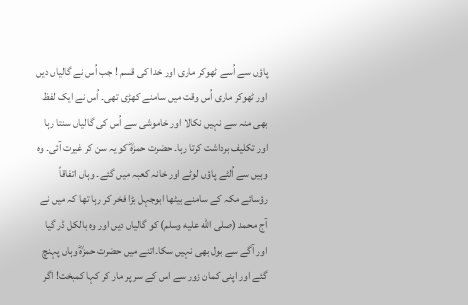پاؤں سے اُسے ٹھوکر ماری اور خدا کی قسم ! جب اُس نے گالیاں دیں اور ٹھوکر ماری اُس وقت میں سامنے کھڑی تھی۔ اُس نے ایک لفظ بھی منہ سے نہیں نکالا اور خاموشی سے اُس کی گالیاں سنتا رہا اور تکلیف برداشت کرتا رہا۔ حضرت حمزہؓ کو یہ سن کر غیرت آئی۔ وہ وہیں سے اُلٹے پاؤں لوٹے اور خانہ کعبہ میں گئے۔ وہاں اتفاقاً رؤسائے مکہ کے سامنے بیٹھا ابوجہل بڑا فخر کر رہا تھا کہ میں نے آج محمد (صلى الله عليه وسلم) کو گالیاں دیں اور وہ بالکل ڈر گیا اور آگے سے بول بھی نہیں سکا۔اتنے میں حضرت حمزہؓ وہاں پہنچ گئے اور اپنی کمان زور سے اس کے سر پر مار کر کہا کمبخت! اگر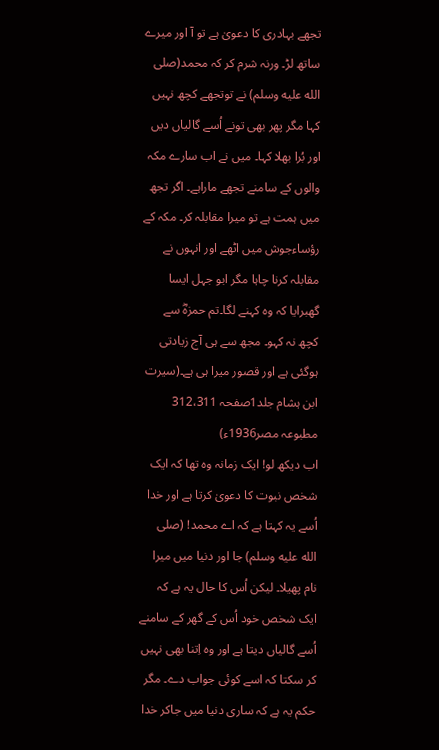تجھے بہادری کا دعویٰ ہے تو آ اور میرے ساتھ لڑ۔ ورنہ شرم کر کہ محمد(صلى الله عليه وسلم) نے توتجھے کچھ نہیں کہا مگر پھر بھی تونے اُسے گالیاں دیں اور بُرا بھلا کہا۔ میں نے اب سارے مکہ والوں کے سامنے تجھے ماراہے۔ اگر تجھ میں ہمت ہے تو میرا مقابلہ کر۔ مکہ کے رؤساءجوش میں اٹھے اور انہوں نے مقابلہ کرنا چاہا مگر ابو جہل ایسا گھبرایا کہ وہ کہنے لگا۔تم حمزہؓ سے کچھ نہ کہو۔ مجھ سے ہی آج زیادتی ہوگئی ہے اور قصور میرا ہی ہے۔(سیرت ابن ہشام جلد1صفحہ 312،311 مطبوعہ مصر1936ء)
اب دیکھ لو! ایک زمانہ وہ تھا کہ ایک شخص نبوت کا دعویٰ کرتا ہے اور خدا اُسے یہ کہتا ہے کہ اے محمد! (صلى الله عليه وسلم) جا اور دنیا میں میرا نام پھیلا۔ لیکن اُس کا حال یہ ہے کہ ایک شخص خود اُس کے گھر کے سامنے اُسے گالیاں دیتا ہے اور وہ اِتنا بھی نہیں کر سکتا کہ اسے کوئی جواب دے۔ مگر حکم یہ ہے کہ ساری دنیا میں جاکر خدا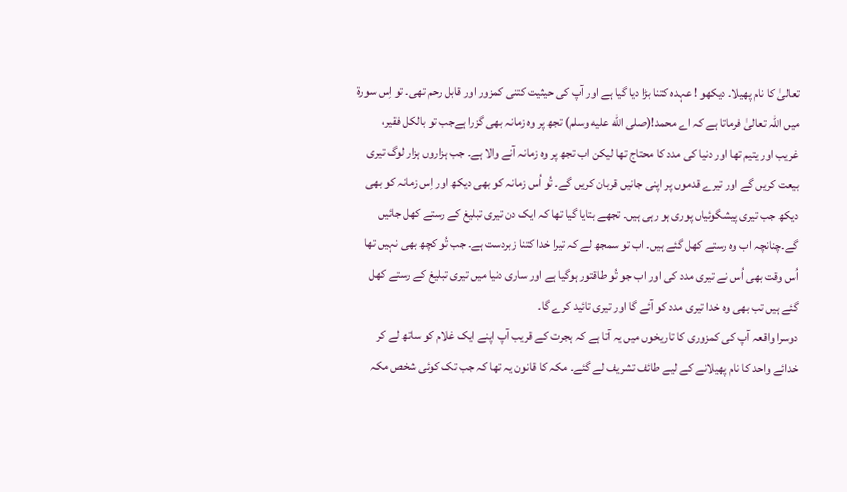تعالیٰ کا نام پھیلا۔ دیکھو ! عہدہ کتنا بڑا دیا گیا ہے اور آپ کی حیثیت کتنی کمزور اور قابل رحم تھی۔ تو اِس سورۃ میں اللہ تعالیٰ فرماتا ہے کہ اے محمد!(صلى الله عليه وسلم) تجھ پر وہ زمانہ بھی گزرا ہےجب تو بالکل فقیر، غریب اور یتیم تھا اور دنیا کی مدد کا محتاج تھا لیکن اب تجھ پر وہ زمانہ آنے والا ہے۔ جب ہزاروں ہزار لوگ تیری بیعت کریں گے اور تیرے قدموں پر اپنی جانیں قربان کریں گے۔ تُو اُس زمانہ کو بھی دیکھ اور اِس زمانہ کو بھی دیکھ جب تیری پیشگوئیاں پوری ہو رہی ہیں۔ تجھے بتایا گیا تھا کہ ایک دن تیری تبلیغ کے رستے کھل جائیں گے۔چنانچہ اب وہ رستے کھل گئے ہیں۔ اب تو سمجھ لے کہ تیرا خدا کتنا زبردست ہے۔ جب تُو کچھ بھی نہیں تھا اُس وقت بھی اُس نے تیری مدد کی اور اب جو تُو طاقتور ہوگیا ہے اور ساری دنیا میں تیری تبلیغ کے رستے کھل گئے ہیں تب بھی وہ خدا تیری مدد کو آئے گا اور تیری تائید کرے گا۔
دوسرا واقعہ آپ کی کمزوری کا تاریخوں میں یہ آتا ہے کہ ہجرت کے قریب آپ اپنے ایک غلام کو ساتھ لے کر خدائے واحد کا نام پھیلانے کے لیے طائف تشریف لے گئے۔ مکہ کا قانون یہ تھا کہ جب تک کوئی شخص مکہ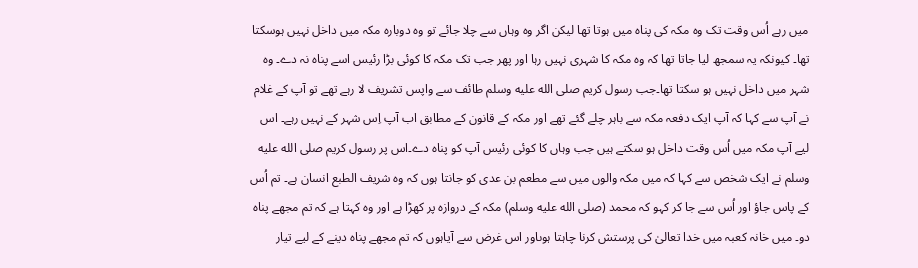میں رہے اُس وقت تک وہ مکہ کی پناہ میں ہوتا تھا لیکن اگر وہ وہاں سے چلا جائے تو وہ دوبارہ مکہ میں داخل نہیں ہوسکتا تھا۔ کیونکہ یہ سمجھ لیا جاتا تھا کہ وہ مکہ کا شہری نہیں رہا اور پھر جب تک مکہ کا کوئی بڑا رئیس اسے پناہ نہ دے۔ وہ شہر میں داخل نہیں ہو سکتا تھا۔جب رسول کریم صلى الله عليه وسلم طائف سے واپس تشریف لا رہے تھے تو آپ کے غلام نے آپ سے کہا کہ آپ ایک دفعہ مکہ سے باہر چلے گئے تھے اور مکہ کے قانون کے مطابق اب آپ اِس شہر کے نہیں رہے۔ اس لیے آپ مکہ میں اُس وقت داخل ہو سکتے ہیں جب وہاں کا کوئی رئیس آپ کو پناہ دے۔اس پر رسول کریم صلى الله عليه وسلم نے ایک شخص سے کہا کہ میں مکہ والوں میں سے مطعم بن عدی کو جانتا ہوں کہ وہ شریف الطبع انسان ہے۔ تم اُس کے پاس جاؤ اور اُس سے جا کر کہو کہ محمد (صلى الله عليه وسلم) مکہ کے دروازہ پر کھڑا ہے اور وہ کہتا ہے کہ تم مجھے پناہ دو۔ میں خانہ کعبہ میں خدا تعالیٰ کی پرستش کرنا چاہتا ہوںاور اس غرض سے آیاہوں کہ تم مجھے پناہ دینے کے لیے تیار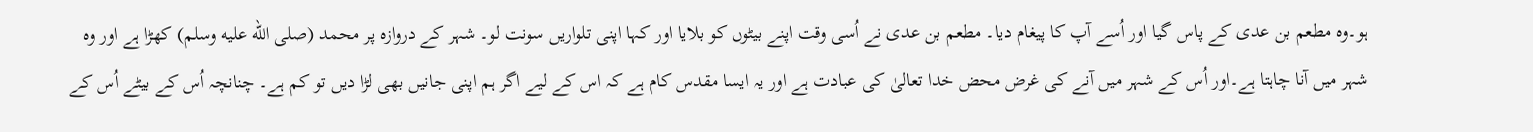ہو۔وہ مطعم بن عدی کے پاس گیا اور اُسے آپ کا پیغام دیا۔ مطعم بن عدی نے اُسی وقت اپنے بیٹوں کو بلایا اور کہا اپنی تلواریں سونت لو۔ شہر کے دروازہ پر محمد (صلى الله عليه وسلم) کھڑا ہے اور وہ شہر میں آنا چاہتا ہے۔اور اُس کے شہر میں آنے کی غرض محض خدا تعالیٰ کی عبادت ہے اور یہ ایسا مقدس کام ہے کہ اس کے لیے اگر ہم اپنی جانیں بھی لڑا دیں تو کم ہے۔ چنانچہ اُس کے بیٹے اُس کے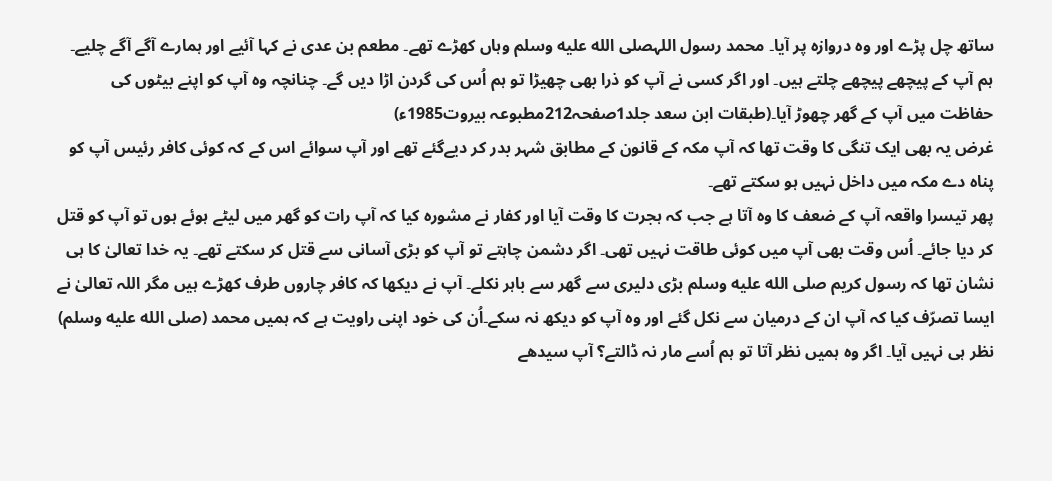ساتھ چل پڑے اور وہ دروازہ پر آیا۔ محمد رسول اللہصلى الله عليه وسلم وہاں کھڑے تھے۔ مطعم بن عدی نے کہا آئیے اور ہمارے آگے آگے چلیے۔ ہم آپ کے پیچھے پیچھے چلتے ہیں۔ اور اگر کسی نے آپ کو ذرا بھی چھیڑا تو ہم اُس کی گردن اڑا دیں گے۔ چنانچہ وہ آپ کو اپنے بیٹوں کی حفاظت میں آپ کے گھر چھوڑ آیا۔(طبقات ابن سعد جلد1صفحہ212مطبوعہ بیروت1985ء)
غرض یہ بھی ایک تنگی کا وقت تھا کہ آپ مکہ کے قانون کے مطابق شہر بدر کر دیےگئے تھے اور آپ سوائے اس کے کہ کوئی کافر رئیس آپ کو پناہ دے مکہ میں داخل نہیں ہو سکتے تھے۔
پھر تیسرا واقعہ آپ کے ضعف کا وہ آتا ہے جب کہ ہجرت کا وقت آیا اور کفار نے مشورہ کیا کہ آپ رات کو گھر میں لیٹے ہوئے ہوں تو آپ کو قتل کر دیا جائے۔ اُس وقت بھی آپ میں کوئی طاقت نہیں تھی۔ اگر دشمن چاہتے تو آپ کو بڑی آسانی سے قتل کر سکتے تھے۔ یہ خدا تعالیٰ کا ہی نشان تھا کہ رسول کریم صلى الله عليه وسلم بڑی دلیری سے گھر سے باہر نکلے۔ آپ نے دیکھا کہ کافر چاروں طرف کھڑے ہیں مگر اللہ تعالیٰ نے ایسا تصرّف کیا کہ آپ ان کے درمیان سے نکل گئے اور وہ آپ کو دیکھ نہ سکے۔اُن کی خود اپنی راویت ہے کہ ہمیں محمد (صلى الله عليه وسلم) نظر ہی نہیں آیا۔ اگر وہ ہمیں نظر آتا تو ہم اُسے مار نہ ڈالتے؟ آپ سیدھے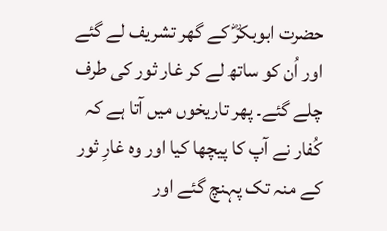حضرت ابوبکرؓ کے گھر تشریف لے گئے اور اُن کو ساتھ لے کر غار ثور کی طرف چلے گئے۔ پھر تاریخوں میں آتا ہے کہ کُفار نے آپ کا پیچھا کیا اور وہ غارِ ثور کے منہ تک پہنچ گئے اور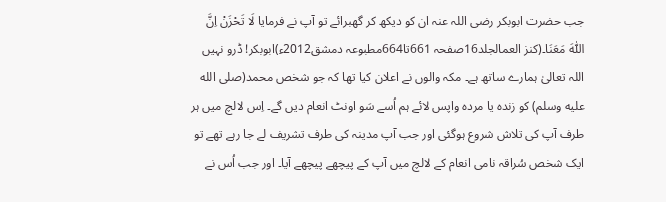جب حضرت ابوبکر رضی اللہ عنہ ان کو دیکھ کر گھبرائے تو آپ نے فرمایا لَا تَحْزَنْ اِنَّ اللّٰہَ مَعَنَا۔(کنز العمالجلد16صفحہ 661تا664مطبوعہ دمشق2012ء)ابوبکر! ڈرو نہیں اللہ تعالیٰ ہمارے ساتھ ہے۔ مکہ والوں نے اعلان کیا تھا کہ جو شخص محمد(صلى الله عليه وسلم) کو زندہ یا مردہ واپس لائے ہم اُسے سَو اونٹ انعام دیں گے۔ اِس لالچ میں ہر طرف آپ کی تلاش شروع ہوگئی اور جب آپ مدینہ کی طرف تشریف لے جا رہے تھے تو ایک شخص سُراقہ نامی انعام کے لالچ میں آپ کے پیچھے پیچھے آیا۔ اور جب اُس نے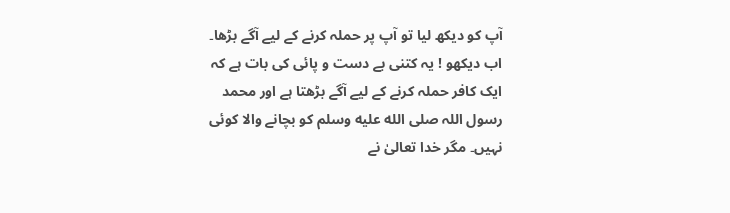آپ کو دیکھ لیا تو آپ پر حملہ کرنے کے لیے آگے بڑھا۔ اب دیکھو ! یہ کتنی بے دست و پائی کی بات ہے کہ ایک کافر حملہ کرنے کے لیے آگے بڑھتا ہے اور محمد رسول اللہ صلى الله عليه وسلم کو بچانے والا کوئی نہیں۔ مگر خدا تعالیٰ نے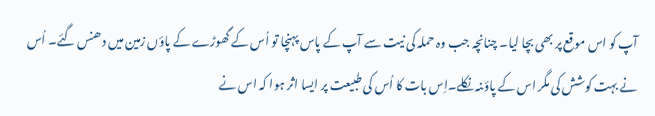آپ کو اس موقع پر بھی بچا لیا۔ چنانچہ جب وہ حملہ کی نیت سے آپ کے پاس پہنچا تو اُس کے گھوڑے کے پاؤں زمین میں دھنس گئے۔ اُس نے بہت کوشش کی مگر اس کے پاؤںنہ نکلے۔اِس بات کا اُس کی طبیعت پر ایسا اثر ہوا کہ اس نے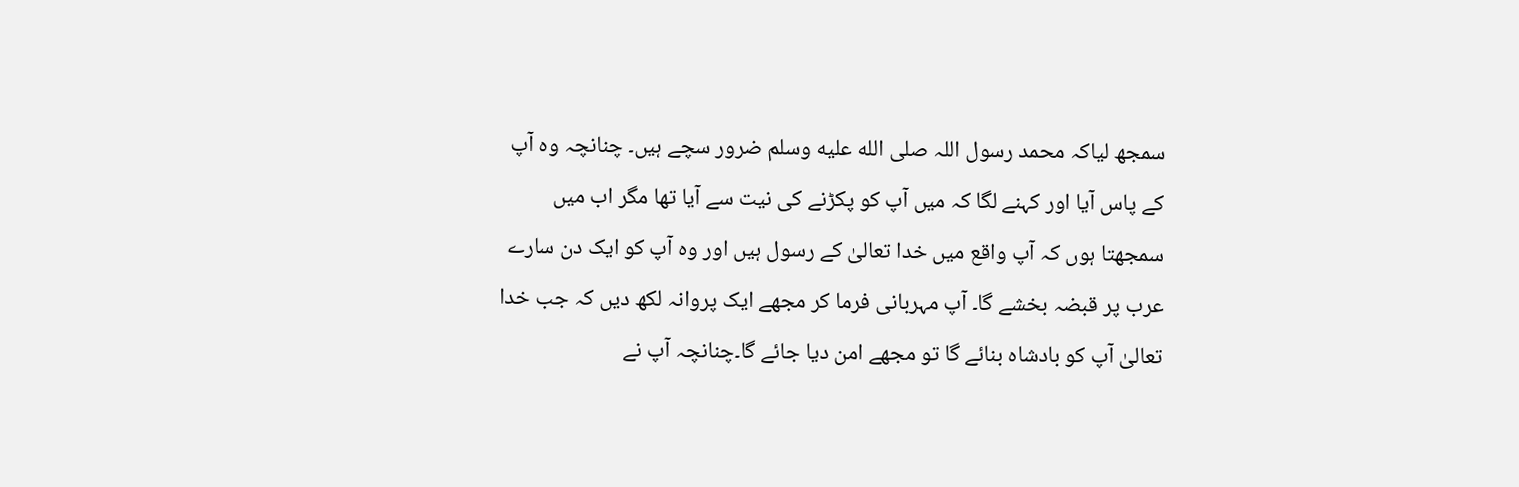سمجھ لیاکہ محمد رسول اللہ صلى الله عليه وسلم ضرور سچے ہیں۔ چنانچہ وہ آپ کے پاس آیا اور کہنے لگا کہ میں آپ کو پکڑنے کی نیت سے آیا تھا مگر اب میں سمجھتا ہوں کہ آپ واقع میں خدا تعالیٰ کے رسول ہیں اور وہ آپ کو ایک دن سارے عرب پر قبضہ بخشے گا۔ آپ مہربانی فرما کر مجھے ایک پروانہ لکھ دیں کہ جب خدا تعالیٰ آپ کو بادشاہ بنائے گا تو مجھے امن دیا جائے گا۔چنانچہ آپ نے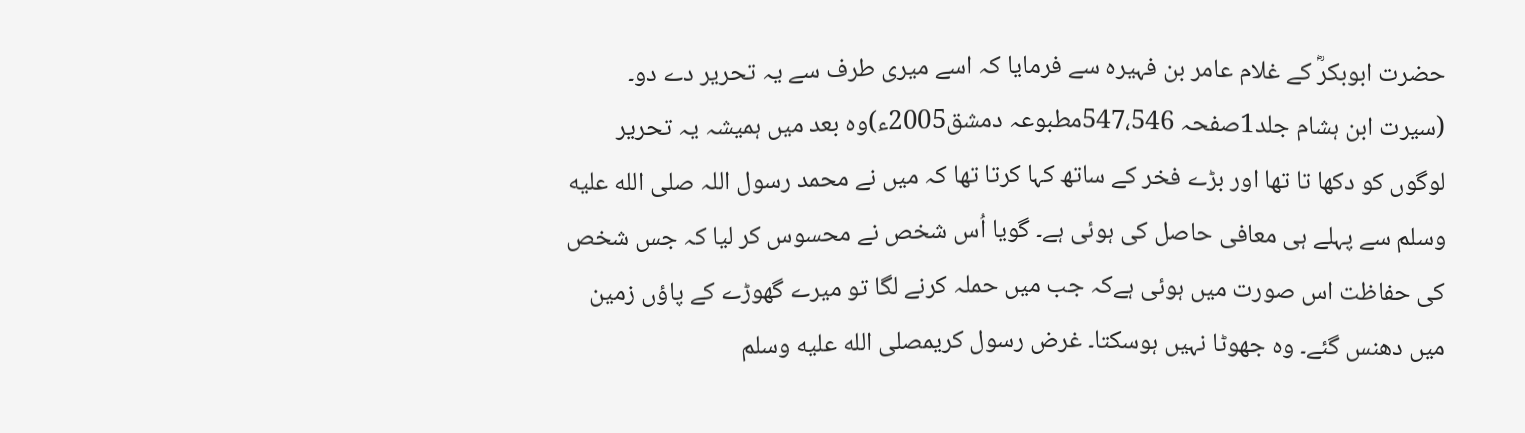حضرت ابوبکرؓ کے غلام عامر بن فہیرہ سے فرمایا کہ اسے میری طرف سے یہ تحریر دے دو۔ (سیرت ابن ہشام جلد1صفحہ 547،546مطبوعہ دمشق2005ء)وہ بعد میں ہمیشہ یہ تحریر لوگوں کو دکھا تا تھا اور بڑے فخر کے ساتھ کہا کرتا تھا کہ میں نے محمد رسول اللہ صلى الله عليه وسلم سے پہلے ہی معافی حاصل کی ہوئی ہے۔ گویا اُس شخص نے محسوس کر لیا کہ جس شخص کی حفاظت اس صورت میں ہوئی ہےکہ جب میں حملہ کرنے لگا تو میرے گھوڑے کے پاؤں زمین میں دھنس گئے۔ وہ جھوٹا نہیں ہوسکتا۔ غرض رسول کریمصلى الله عليه وسلم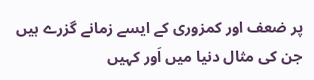پر ضعف اور کمزوری کے ایسے زمانے گزرے ہیں جن کی مثال دنیا میں اَور کہیں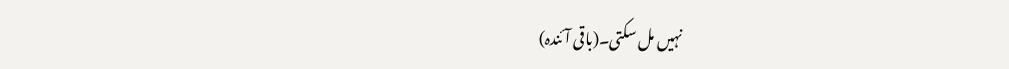نہیں مل سکتی۔(باقی آئندہ)